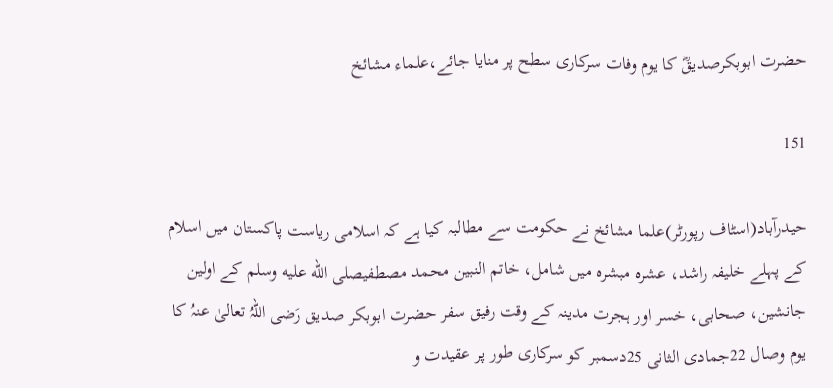حضرت ابوبکرصدیقؓ کا یوم وفات سرکاری سطح پر منایا جائے،علماء مشائخ

151

حیدرآباد(اسٹاف رپورٹر)علما مشائخ نے حکومت سے مطالبہ کیا ہے کہ اسلامی ریاست پاکستان میں اسلام کے پہلے خلیفہ راشد، عشرہ مبشرہ میں شامل، خاتم النبین محمد مصطفیصلى الله عليه وسلم کے اولین جانشین، صحابی، خسر اور ہجرت مدینہ کے وقت رفیق سفر حضرت ابوبکر صدیق رَضی اللہُ تعالیٰ عنہُ کا یوم وصال 22جمادی الثانی 25دسمبر کو سرکاری طور پر عقیدت و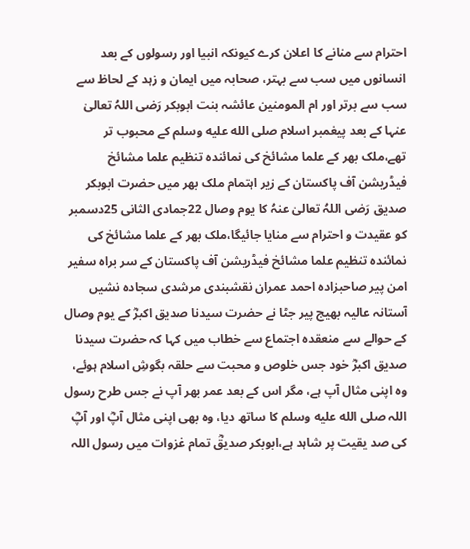احترام سے منانے کا اعلان کرے کیونکہ انبیا اور رسولوں کے بعد انسانوں میں سب سے بہتر، صحابہ میں ایمان و زہد کے لحاظ سے سب سے برتر اور ام المومنین عائشہ بنت ابوبکر رَضی اللہُ تعالیٰ عنہا کے بعد پیغمبر اسلام صلى الله عليه وسلم کے محبوب تر تھے،ملک بھر کے علما مشائخ کی نمائندہ تنظیم علما مشائخ فیڈریشن آف پاکستان کے زیر اہتمام ملک بھر میں حضرت ابوبکر صدیق رَضی اللہُ تعالیٰ عنہُ کا یوم وصال 22جمادی الثانی 25دسمبر کو عقیدت و احترام سے منایا جائیگا،ملک بھر کے علما مشائخ کی نمائندہ تنظیم علما مشائخ فیڈریشن آف پاکستان کے سر براہ سفیر امن پیر صاحبزادہ احمد عمران نقشبندی مرشدی سجادہ نشیں آستانہ عالیہ بھیج پیر جٹا نے حضرت سیدنا صدیق اکبرؓ کے یوم وصال کے حوالے سے منعقدہ اجتماع سے خطاب میں کہا کہ حضرت سیدنا صدیق اکبرؓ خود جس خلوص و محبت سے حلقہ بگوشِ اسلام ہوئے، وہ اپنی مثال آپ ہے، مگر اس کے بعد عمر بھر آپ نے جس طرح رسول اللہ صلى الله عليه وسلم کا ساتھ دیا، وہ بھی اپنی مثال آپؓ اور آپؓ کی صد یقیت پر شاہد ہے،ابوبکر صدیقؓ تمام غزوات میں رسول اللہ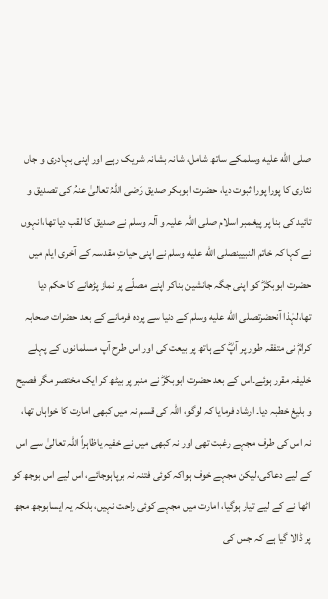صلى الله عليه وسلمکے ساتھ شامل، شانہ بشانہ شریک رہے اور اپنی بہادری و جاں نثاری کا پورا پورا ثبوت دیا، حضرت ابوبکر صدیق رَضی اللہُ تعالیٰ عنہُ کی تصدیق و تائید کی بنا پر پیغمبر اسلام صلی اللہ علیہ و آلہ وسلم نے صدیق کا لقب دیا تھا،انہوں نے کہا کہ خاتم النبیینصلى الله عليه وسلم نے اپنی حیاتِ مقدسہ کے آخری ایام میں حضرت ابوبکرؓ کو اپنی جگہ جانشین بناکر اپنے مصلّے پر نماز پڑھانے کا حکم دیا تھا،لہٰذا آنحضرتصلى الله عليه وسلم کے دنیا سے پردہ فرمانے کے بعد حضرات صحابہ کرامؓ نی متفقہ طور پر آپؓ کے ہاتھ پر بیعت کی اور اس طرح آپ مسلمانوں کے پہلے خلیفہ مقرر ہوئے۔اس کے بعد حضرت ابوبکرؓ نے منبر پر بیٹھ کر ایک مختصر مگر فصیح و بلیغ خطبہ دیا۔ ارشاد فرمایا کہ لوگو، اللہ کی قسم نہ میں کبھی امارت کا خواہاں تھا، نہ اس کی طرف مجہے رغبت تھی اور نہ کبھی میں نے خفیہ یاظاہراً اللہ تعالیٰ سے اس کے لیے دعاکی،لیکن مجہے خوف ہواکہ کوئی فتنہ نہ برپاہوجائے، اس لیے اس بوجھ کو اٹھا نے کے لیے تیار ہوگیا، امارت میں مجہے کوئی راحت نہیں، بلکہ یہ ایسابوجھ مجھ پر ڈالا گیا ہے کہ جس کی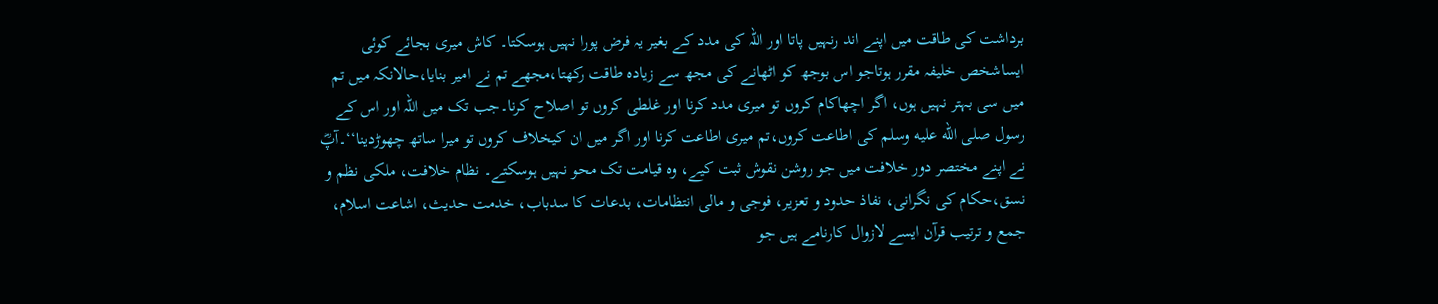برداشت کی طاقت میں اپنے اند رنہیں پاتا اور اللہ کی مدد کے بغیر یہ فرض پورا نہیں ہوسکتا۔ کاش میری بجائے کوئی ایساشخص خلیفہ مقرر ہوتاجو اس بوجھ کو اٹھانے کی مجھ سے زیادہ طاقت رکھتا،مجھے تم نے امیر بنایا،حالانکہ میں تم میں سی بہتر نہیں ہوں، اگر اچھاکام کروں تو میری مدد کرنا اور غلطی کروں تو اصلاح کرنا۔جب تک میں اللہ اور اس کے رسول صلى الله عليه وسلم کی اطاعت کروں،تم میری اطاعت کرنا اور اگر میں ان کیخلاف کروں تو میرا ساتھ چھوڑدینا‘‘۔آپؓ نے اپنے مختصر دور خلافت میں جو روشن نقوش ثبت کیے، وہ قیامت تک محو نہیں ہوسکتے۔ نظام خلافت، ملکی نظم و نسق،حکام کی نگرانی، نفاذ حدود و تعزیر، فوجی و مالی انتظامات، بدعات کا سدباب، خدمت حدیث، اشاعت اسلام، جمع و ترتیب قرآن ایسے لازوال کارنامے ہیں جو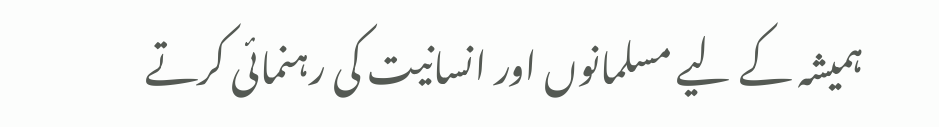ہمیشہ کے لیے مسلمانوں اور انسانیت کی رہنمائی کرتے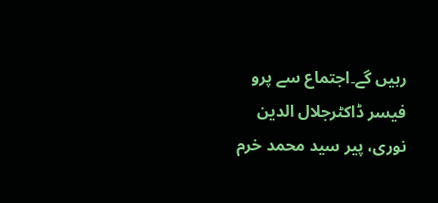رہیں گے۔اجتماع سے پرو فیسر ڈاکٹرجلال الدین نوری، پیر سید محمد خرم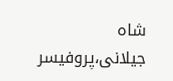شاہ جیلانی،پروفیسر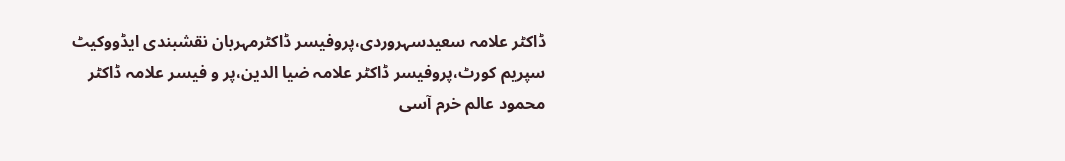ڈاکٹر علامہ سعیدسہروردی،پروفیسر ڈاکٹرمہربان نقشبندی ایڈووکیٹ سپریم کورٹ،پروفیسر ڈاکٹر علامہ ضیا الدین،پر و فیسر علامہ ڈاکٹر محمود عالم خرم آسی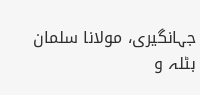جہانگیری، مولانا سلمان بٹلہ و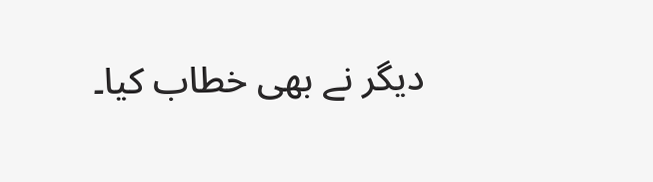دیگر نے بھی خطاب کیا۔